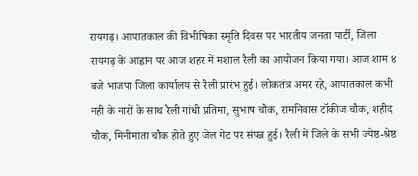रायगढ़। आपातकाल की विभीषिका स्मृति दिवस पर भारतीय जनता पार्टी, जिला रायगढ़ के आह्वान पर आज शहर में मशाल रैली का आयोजन किया गया। आज शाम ४ बजे भाजपा जिला कार्यालय से रैली प्रारंभ हुई। लोकतंत्र अमर रहे, आपातकाल कभी नही के नारों के साथ रैली गांधी प्रतिमा, सुभाष चौक, रामनिवास टॉकीज चौक, शहीद चौक, मिनीमाता चौक होते हुए जेल गेट पर संपन्न हुई। रैली में जिले के सभी ज्येष्ठ-श्रेष्ठ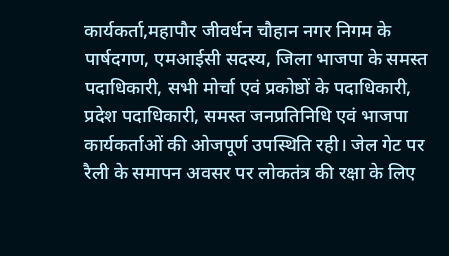कार्यकर्ता,महापौर जीवर्धन चौहान नगर निगम के पार्षदगण, एमआईसी सदस्य, जिला भाजपा के समस्त पदाधिकारी, सभी मोर्चा एवं प्रकोष्ठों के पदाधिकारी, प्रदेश पदाधिकारी, समस्त जनप्रतिनिधि एवं भाजपा कार्यकर्ताओं की ओजपूर्ण उपस्थिति रही। जेल गेट पर रैली के समापन अवसर पर लोकतंत्र की रक्षा के लिए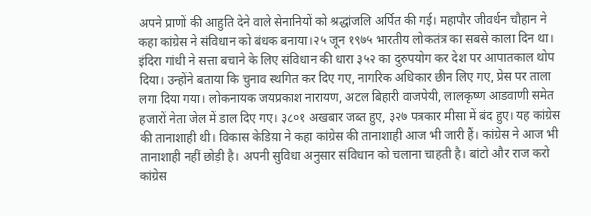अपने प्राणों की आहुति देने वाले सेनानियों को श्रद्धांजलि अर्पित की गई। महापौर जीवर्धन चौहान ने कहा कांग्रेस ने संविधान को बंधक बनाया।२५ जून १९७५ भारतीय लोकतंत्र का सबसे काला दिन था। इंदिरा गांधी ने सत्ता बचाने के लिए संविधान की धारा ३५२ का दुरुपयोग कर देश पर आपातकाल थोप दिया। उन्होंने बताया कि चुनाव स्थगित कर दिए गए, नागरिक अधिकार छीन लिए गए, प्रेस पर ताला लगा दिया गया। लोकनायक जयप्रकाश नारायण, अटल बिहारी वाजपेयी, लालकृष्ण आडवाणी समेत हजारों नेता जेल में डाल दिए गए। ३८०१ अखबार जब्त हुए, ३२७ पत्रकार मीसा में बंद हुए। यह कांग्रेस की तानाशाही थी। विकास केडिय़ा ने कहा कांग्रेस की तानाशाही आज भी जारी हैं। कांग्रेस ने आज भी तानाशाही नहीं छोड़ी है। अपनी सुविधा अनुसार संविधान को चलाना चाहती है। बांटो और राज करो कांग्रेस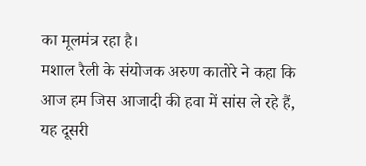का मूलमंत्र रहा है।
मशाल रैली के संयोजक अरुण कातोरे ने कहा कि आज हम जिस आजादी की हवा में सांस ले रहे हैं, यह दूसरी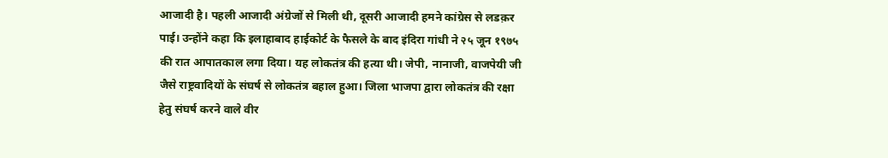आजादी है। पहली आजादी अंग्रेजों से मिली थी, दूसरी आजादी हमने कांग्रेस से लडक़र पाई। उन्होंने कहा कि इलाहाबाद हाईकोर्ट के फैसले के बाद इंदिरा गांधी ने २५ जून १९७५ की रात आपातकाल लगा दिया। यह लोकतंत्र की हत्या थी। जेपी, नानाजी, वाजपेयी जी जैसे राष्ट्रवादियों के संघर्ष से लोकतंत्र बहाल हुआ। जिला भाजपा द्वारा लोकतंत्र की रक्षा हेतु संघर्ष करने वाले वीर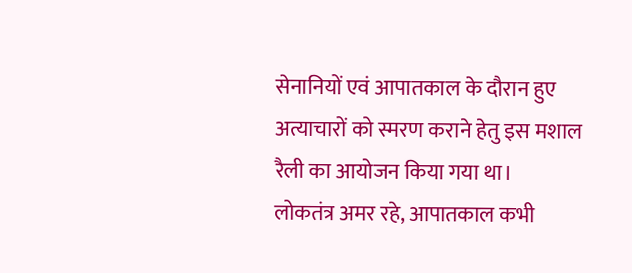सेनानियों एवं आपातकाल के दौरान हुए अत्याचारों को स्मरण कराने हेतु इस मशाल रैली का आयोजन किया गया था।
लोकतंत्र अमर रहे, आपातकाल कभी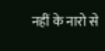नहीं के नारो से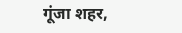गूंजा शहर,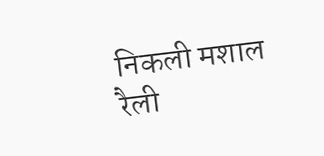निकली मशाल रैली